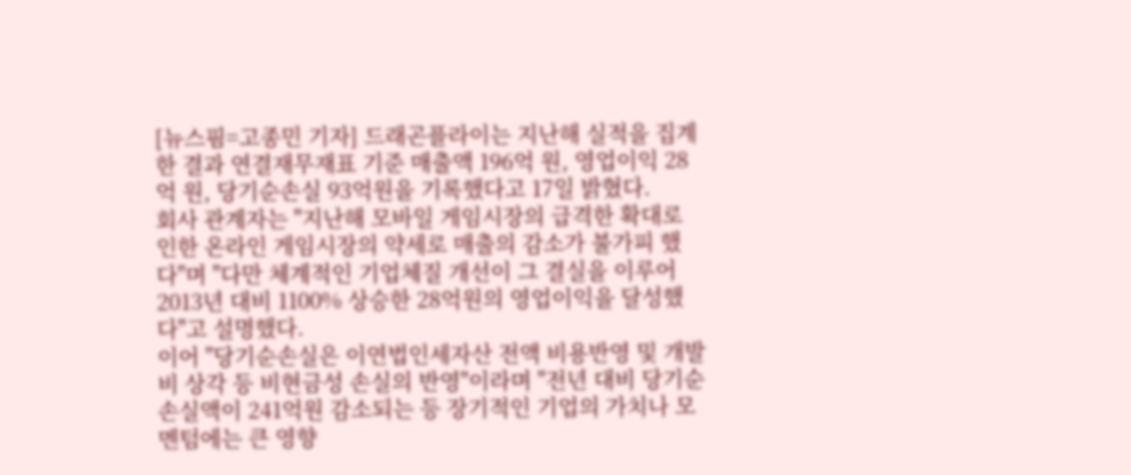[뉴스핌=고종민 기자] 드래곤플라이는 지난해 실적을 집계한 결과 연결재무재표 기준 매출액 196억 원, 영업이익 28억 원, 당기순손실 93억원을 기록했다고 17일 밝혔다.
회사 관계자는 "지난해 모바일 게임시장의 급격한 확대로 인한 온라인 게임시장의 약세로 매출의 감소가 불가피 했다"며 "다만 체계적인 기업체질 개선이 그 결실을 이루어 2013년 대비 1100% 상승한 28억원의 영업이익을 달성했다"고 설명했다.
이어 "당기순손실은 이연법인세자산 전액 비용반영 및 개발비 상각 등 비현금성 손실의 반영"이라며 "전년 대비 당기순손실액이 241억원 감소되는 등 장기적인 기업의 가치나 모멘텀에는 큰 영향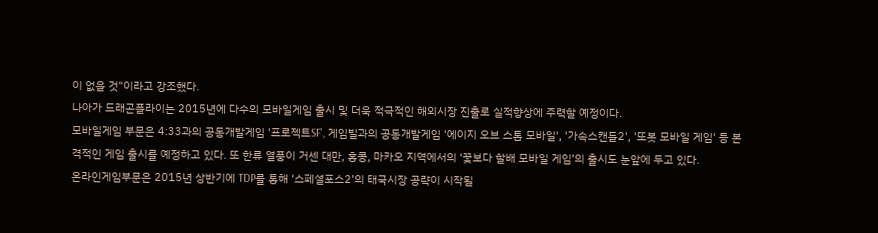이 없을 것"이라고 강조했다.
나아가 드래곤플라이는 2015년에 다수의 모바일게임 출시 및 더욱 적극적인 해외시장 진출로 실적향상에 주력할 예정이다.
모바일게임 부문은 4:33과의 공동개발게임 '프로젝트SF', 게임빌과의 공동개발게임 '에이지 오브 스톰 모바일', '가속스캔들2', '또봇 모바일 게임' 등 본격적인 게임 출시를 예정하고 있다. 또 한류 열풍이 거센 대만, 홍콩, 마카오 지역에서의 ‘꽃보다 할배 모바일 게임’의 출시도 눈앞에 두고 있다.
온라인게임부문은 2015년 상반기에 TDP를 통해 ‘스페셜포스2’의 태국시장 공략이 시작될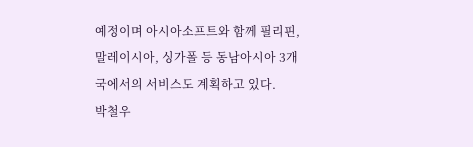예정이며 아시아소프트와 함께 필리핀, 말레이시아, 싱가폴 등 동남아시아 3개국에서의 서비스도 계획하고 있다.
박철우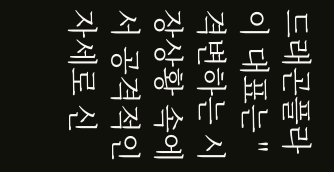드래곤플라이 대표는 "격변하는 시장상황 속에서 공격적인 자세로 신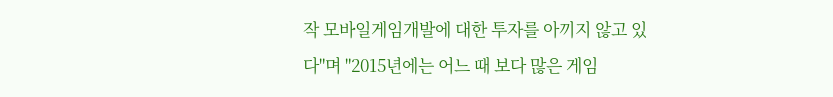작 모바일게임개발에 대한 투자를 아끼지 않고 있다"며 "2015년에는 어느 때 보다 많은 게임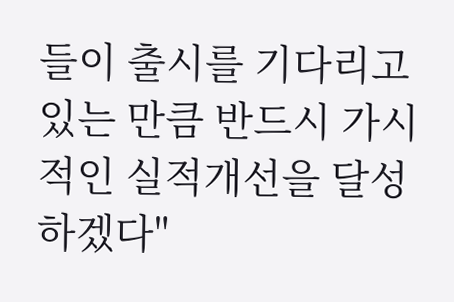들이 출시를 기다리고 있는 만큼 반드시 가시적인 실적개선을 달성하겠다"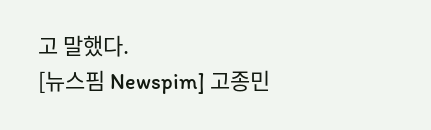고 말했다.
[뉴스핌 Newspim] 고종민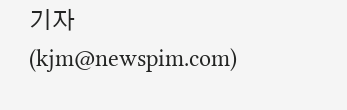기자 (kjm@newspim.com)